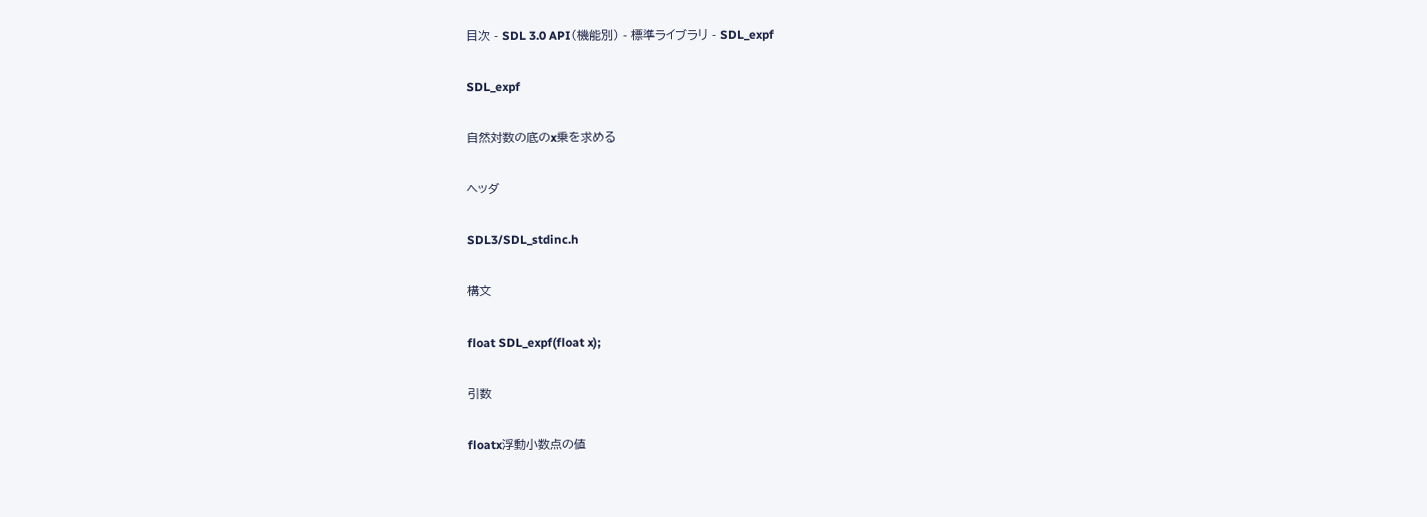目次 - SDL 3.0 API(機能別) - 標準ライブラリ - SDL_expf

SDL_expf

自然対数の底のx乗を求める

ヘッダ

SDL3/SDL_stdinc.h

構文

float SDL_expf(float x);

引数

floatx浮動小数点の値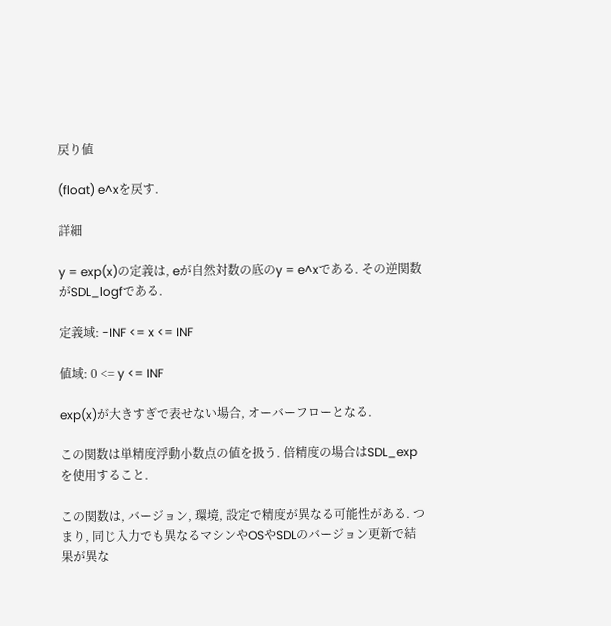戻り値

(float) e^xを戻す.

詳細

y = exp(x)の定義は, eが自然対数の底のy = e^xである. その逆関数がSDL_logfである.

定義域: -INF <= x <= INF

値域: 0 <= y <= INF

exp(x)が大きすぎで表せない場合, オーバーフローとなる.

この関数は単精度浮動小数点の値を扱う. 倍精度の場合はSDL_expを使用すること.

この関数は, バージョン, 環境, 設定で精度が異なる可能性がある. つまり, 同じ入力でも異なるマシンやOSやSDLのバージョン更新で結果が異な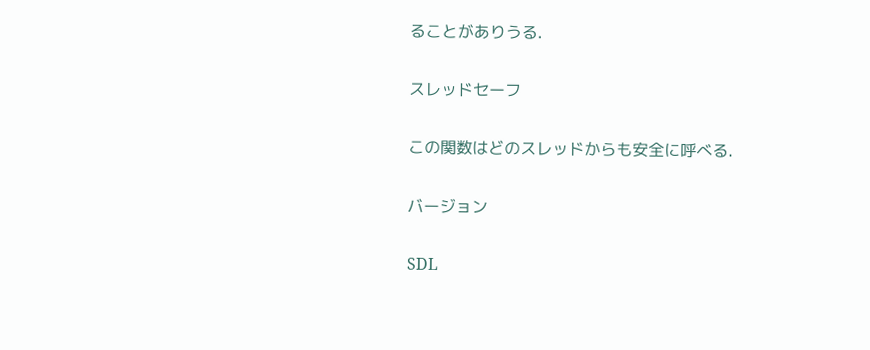ることがありうる.

スレッドセーフ

この関数はどのスレッドからも安全に呼べる.

バージョン

SDL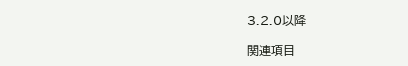3.2.0以降

関連項目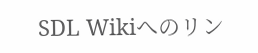SDL Wikiへのリン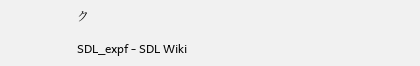ク

SDL_expf - SDL Wiki